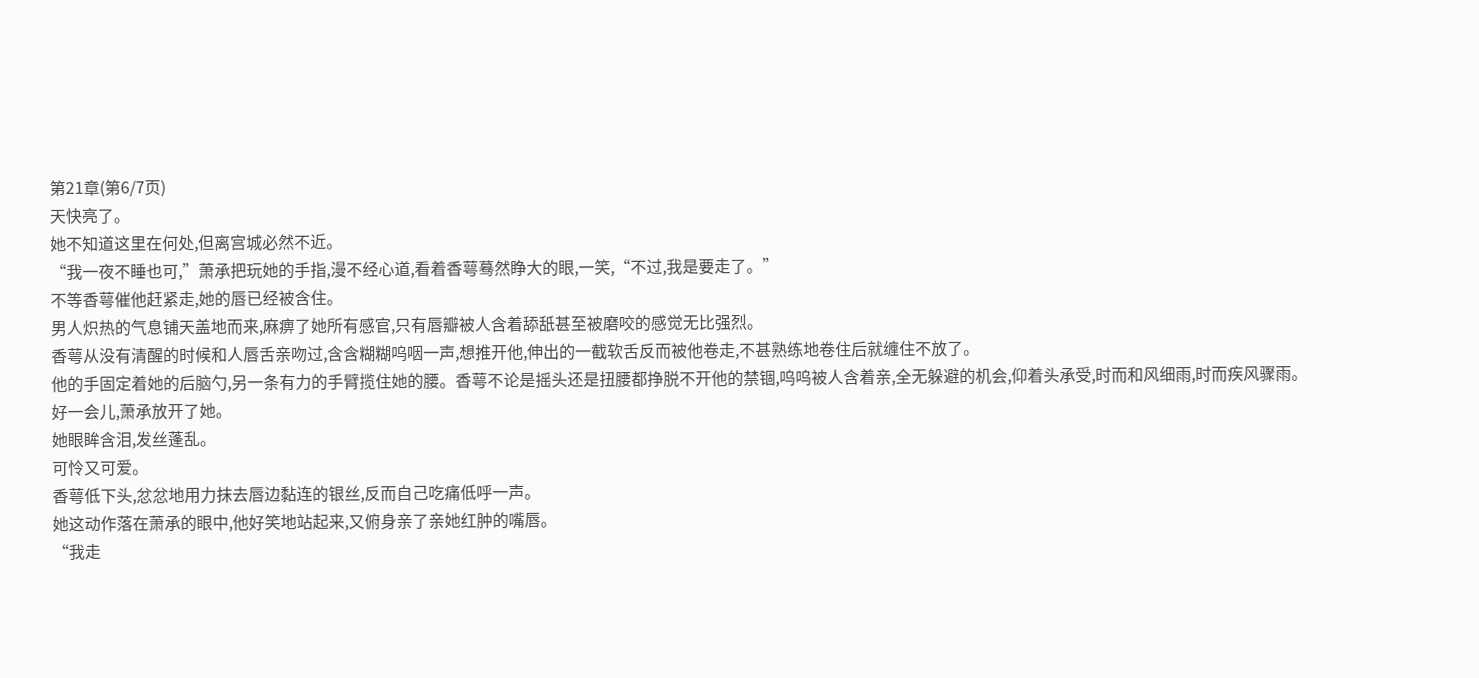第21章(第6/7页)
天快亮了。
她不知道这里在何处,但离宫城必然不近。
“我一夜不睡也可,”萧承把玩她的手指,漫不经心道,看着香萼蓦然睁大的眼,一笑,“不过,我是要走了。”
不等香萼催他赶紧走,她的唇已经被含住。
男人炽热的气息铺天盖地而来,麻痹了她所有感官,只有唇瓣被人含着舔舐甚至被磨咬的感觉无比强烈。
香萼从没有清醒的时候和人唇舌亲吻过,含含糊糊呜咽一声,想推开他,伸出的一截软舌反而被他卷走,不甚熟练地卷住后就缠住不放了。
他的手固定着她的后脑勺,另一条有力的手臂揽住她的腰。香萼不论是摇头还是扭腰都挣脱不开他的禁锢,呜呜被人含着亲,全无躲避的机会,仰着头承受,时而和风细雨,时而疾风骤雨。
好一会儿,萧承放开了她。
她眼眸含泪,发丝蓬乱。
可怜又可爱。
香萼低下头,忿忿地用力抹去唇边黏连的银丝,反而自己吃痛低呼一声。
她这动作落在萧承的眼中,他好笑地站起来,又俯身亲了亲她红肿的嘴唇。
“我走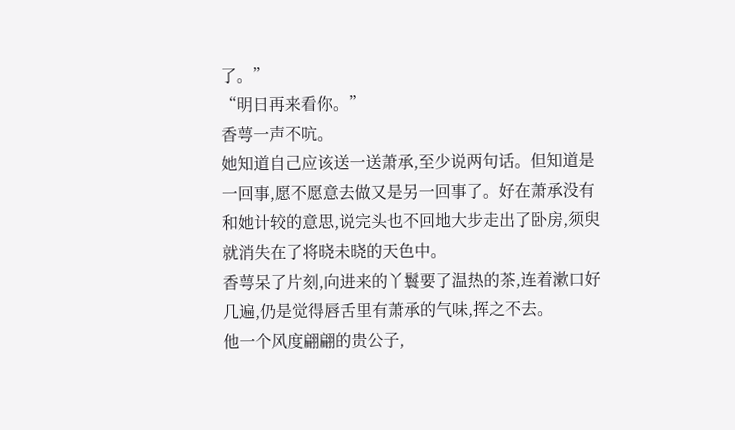了。”
“明日再来看你。”
香萼一声不吭。
她知道自己应该送一送萧承,至少说两句话。但知道是一回事,愿不愿意去做又是另一回事了。好在萧承没有和她计较的意思,说完头也不回地大步走出了卧房,须臾就消失在了将晓未晓的天色中。
香萼呆了片刻,向进来的丫鬟要了温热的茶,连着漱口好几遍,仍是觉得唇舌里有萧承的气味,挥之不去。
他一个风度翩翩的贵公子,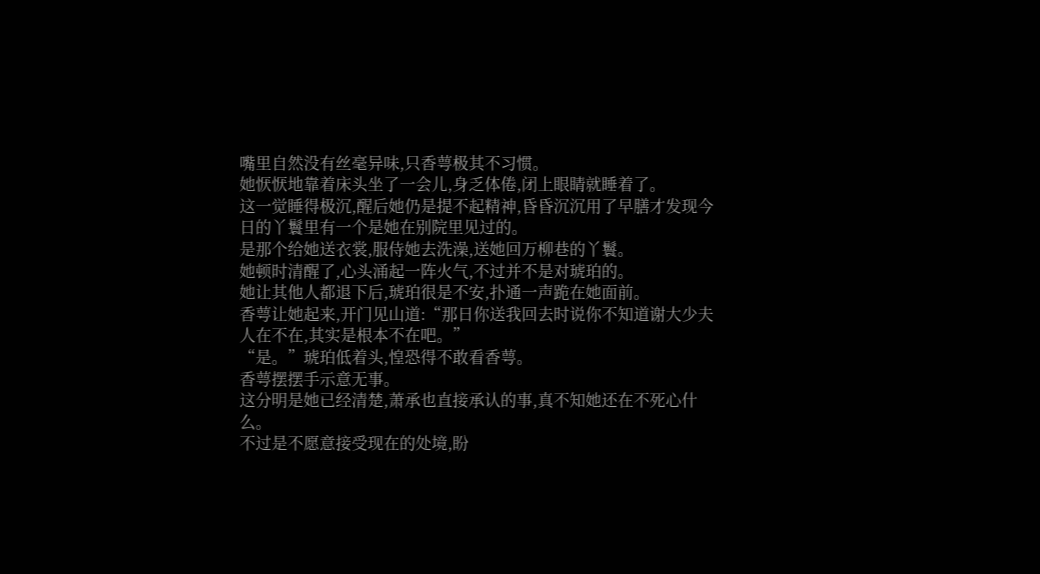嘴里自然没有丝毫异味,只香萼极其不习惯。
她恹恹地靠着床头坐了一会儿,身乏体倦,闭上眼睛就睡着了。
这一觉睡得极沉,醒后她仍是提不起精神,昏昏沉沉用了早膳才发现今日的丫鬟里有一个是她在别院里见过的。
是那个给她送衣裳,服侍她去洗澡,送她回万柳巷的丫鬟。
她顿时清醒了,心头涌起一阵火气,不过并不是对琥珀的。
她让其他人都退下后,琥珀很是不安,扑通一声跪在她面前。
香萼让她起来,开门见山道:“那日你送我回去时说你不知道谢大少夫人在不在,其实是根本不在吧。”
“是。”琥珀低着头,惶恐得不敢看香萼。
香萼摆摆手示意无事。
这分明是她已经清楚,萧承也直接承认的事,真不知她还在不死心什么。
不过是不愿意接受现在的处境,盼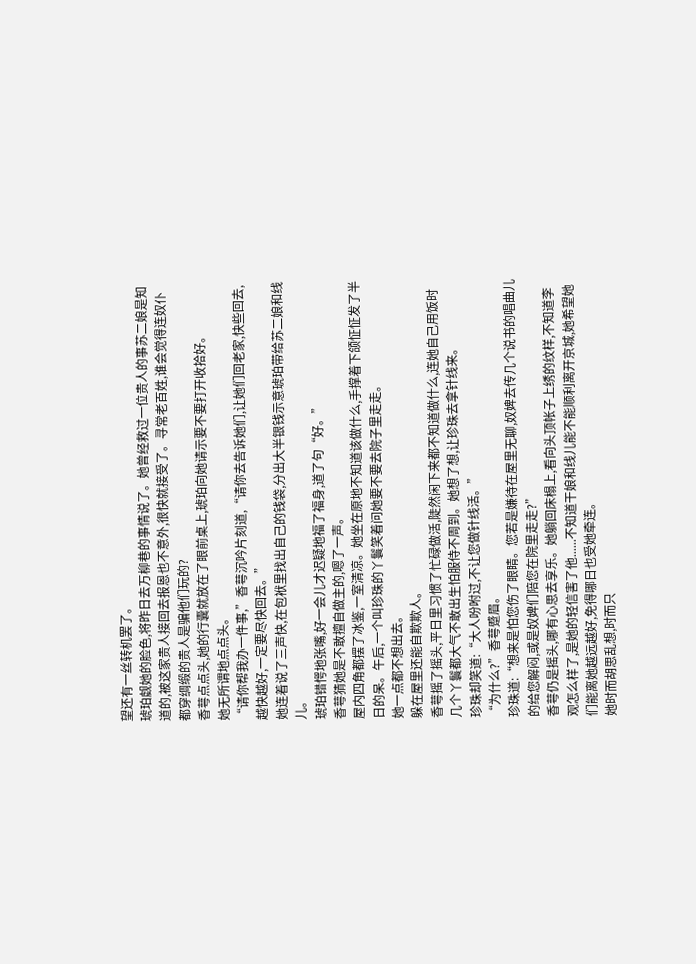望还有一丝转机罢了。
琥珀觑她的脸色,将昨日去万柳巷的事情说了。她曾经救过一位贵人的事苏二娘是知道的,被这家贵人接回去报恩也不意外,很快就接受了。寻常老百姓,谁会觉得连奴仆都穿绸缎的贵人是骗他们玩的?
香萼点点头,她的行囊就放在了眼前桌上,琥珀向她请示要不要打开收拾好。
她无所谓地点点头。
“请你帮我办一件事,”香萼沉吟片刻道,“请你去告诉她们,让她们回老家,快些回去,越快越好,一定要尽快回去。”
她连着说了三声快,在包袱里找出自己的钱袋,分出大半银钱示意琥珀带给苏二娘和线儿。
琥珀错愕地张嘴,好一会儿才迟疑地福了福身,道了句“好。”
香萼猜她是不敢擅自做主的,嗯了一声。
屋内四角都摆了冰鉴,一室清凉。她坐在原地不知道该做什么,手撑着下颌怔怔发了半日的呆。午后,一个叫珍珠的丫鬟笑着问她要不要去院子里走走。
她一点都不想出去。
躲在屋里还能自欺欺人。
香萼摇了摇头,平日里习惯了忙碌做活,陡然闲下来都不知道做什么,连她自己用饭时几个丫鬟都大气不敢出生怕服侍不周到。她想了想,让珍珠去拿针线来。
珍珠却笑道:“大人吩咐过,不让您做针线活。”
“为什么?”香萼蹙眉。
珍珠道:“想来是怕您伤了眼睛。您若是嫌待在屋里无聊,奴婢去传几个说书的唱曲儿的给您解闷,或是奴婢们陪您在院里走走?”
香萼仍是摇头,哪有心思去享乐。她躺回床榻上,看向头顶帐子上绣的纹样,不知道李观怎么样了,是她的轻信害了他......不知道干娘和线儿能不能顺利离开京城,她希望她们能离她越远越好,免得哪日也受她牵连。
她时而胡思乱想,时而只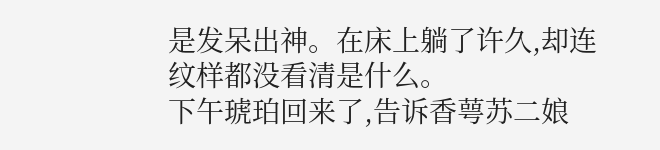是发呆出神。在床上躺了许久,却连纹样都没看清是什么。
下午琥珀回来了,告诉香萼苏二娘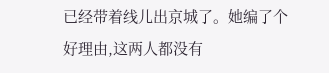已经带着线儿出京城了。她编了个好理由,这两人都没有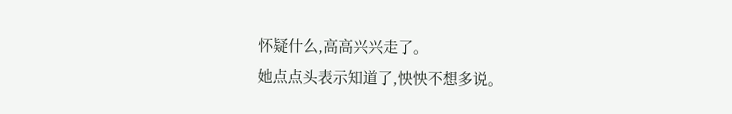怀疑什么,高高兴兴走了。
她点点头表示知道了,怏怏不想多说。